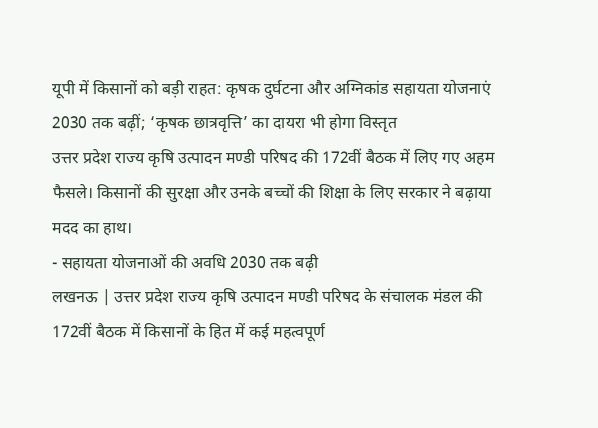यूपी में किसानों को बड़ी राहत: कृषक दुर्घटना और अग्निकांड सहायता योजनाएं 2030 तक बढ़ीं; ‘कृषक छात्रवृत्ति’ का दायरा भी होगा विस्तृत
उत्तर प्रदेश राज्य कृषि उत्पादन मण्डी परिषद की 172वीं बैठक में लिए गए अहम फैसले। किसानों की सुरक्षा और उनके बच्चों की शिक्षा के लिए सरकार ने बढ़ाया मदद का हाथ।
- सहायता योजनाओं की अवधि 2030 तक बढ़ी
लखनऊ | उत्तर प्रदेश राज्य कृषि उत्पादन मण्डी परिषद के संचालक मंडल की 172वीं बैठक में किसानों के हित में कई महत्वपूर्ण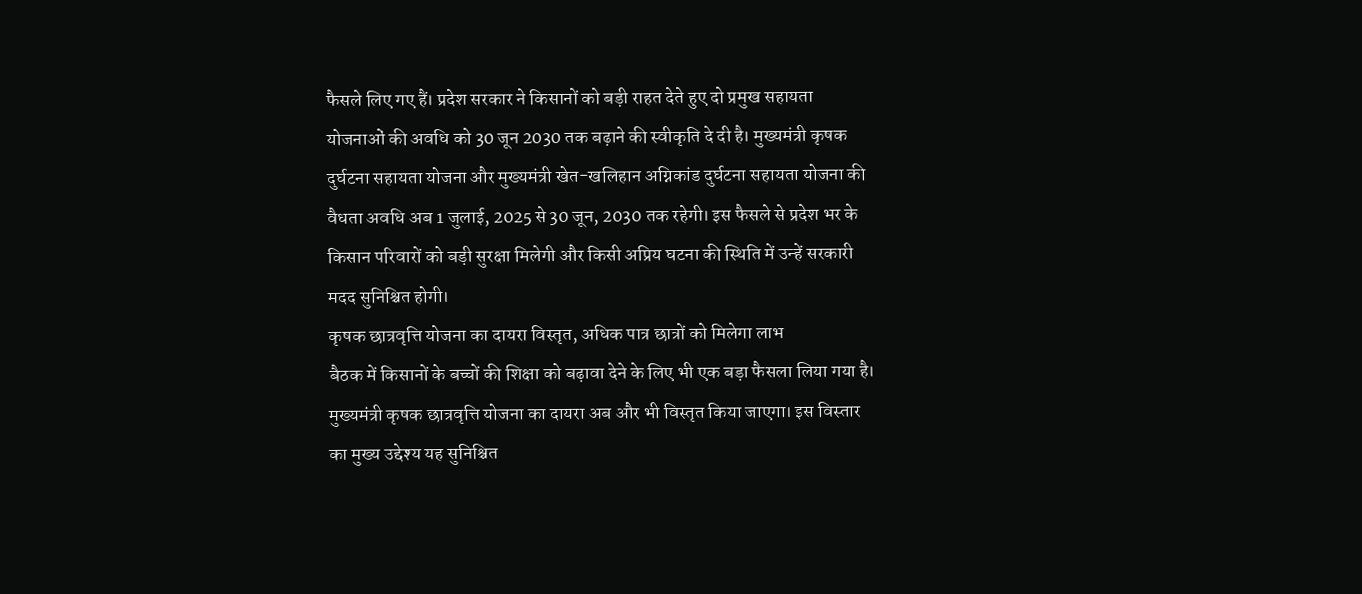फैसले लिए गए हैं। प्रदेश सरकार ने किसानों को बड़ी राहत देते हुए दो प्रमुख सहायता योजनाओं की अवधि को 30 जून 2030 तक बढ़ाने की स्वीकृति दे दी है। मुख्यमंत्री कृषक दुर्घटना सहायता योजना और मुख्यमंत्री खेत-खलिहान अग्निकांड दुर्घटना सहायता योजना की वैधता अवधि अब 1 जुलाई, 2025 से 30 जून, 2030 तक रहेगी। इस फैसले से प्रदेश भर के किसान परिवारों को बड़ी सुरक्षा मिलेगी और किसी अप्रिय घटना की स्थिति में उन्हें सरकारी मदद सुनिश्चित होगी।
कृषक छात्रवृत्ति योजना का दायरा विस्तृत, अधिक पात्र छात्रों को मिलेगा लाभ
बैठक में किसानों के बच्चों की शिक्षा को बढ़ावा देने के लिए भी एक बड़ा फैसला लिया गया है। मुख्यमंत्री कृषक छात्रवृत्ति योजना का दायरा अब और भी विस्तृत किया जाएगा। इस विस्तार का मुख्य उद्देश्य यह सुनिश्चित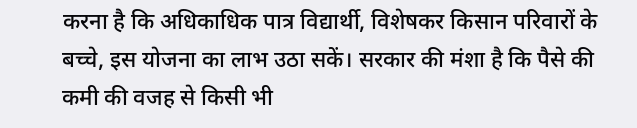करना है कि अधिकाधिक पात्र विद्यार्थी, विशेषकर किसान परिवारों के बच्चे, इस योजना का लाभ उठा सकें। सरकार की मंशा है कि पैसे की कमी की वजह से किसी भी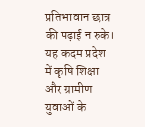प्रतिभावान छात्र की पढ़ाई न रुके। यह कदम प्रदेश में कृषि शिक्षा और ग्रामीण युवाओं के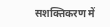सशक्तिकरण में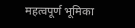महत्वपूर्ण भूमिका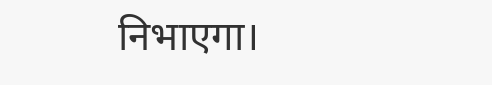निभाएगा।